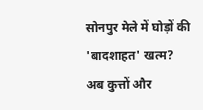सोनपुर मेले में घोड़ों की 'बादशाहत' खत्म? अब कुत्तों और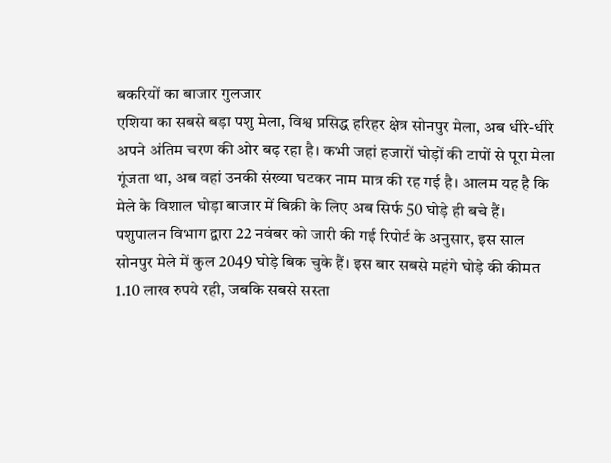बकरियों का बाजार गुलजार
एशिया का सबसे बड़ा पशु मेला, विश्व प्रसिद्ध हरिहर क्षेत्र सोनपुर मेला, अब धीरे-धीरे अपने अंतिम चरण की ओर बढ़ रहा है। कभी जहां हजारों घोड़ों की टापों से पूरा मेला गूंजता था, अब वहां उनकी संख्या घटकर नाम मात्र की रह गई है। आलम यह है कि मेले के विशाल घोड़ा बाजार में बिक्री के लिए अब सिर्फ 50 घोड़े ही बचे हैं।
पशुपालन विभाग द्वारा 22 नवंबर को जारी की गई रिपोर्ट के अनुसार, इस साल सोनपुर मेले में कुल 2049 घोड़े बिक चुके हैं। इस बार सबसे महंगे घोड़े की कीमत 1.10 लाख रुपये रही, जबकि सबसे सस्ता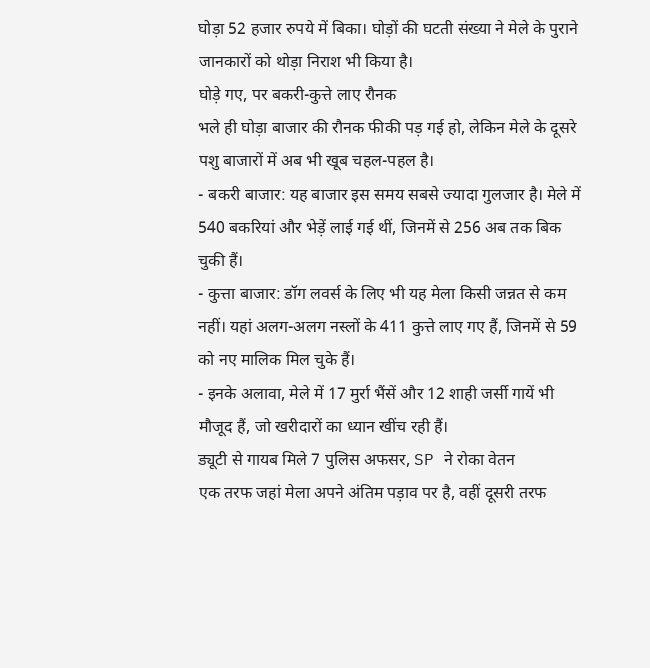घोड़ा 52 हजार रुपये में बिका। घोड़ों की घटती संख्या ने मेले के पुराने जानकारों को थोड़ा निराश भी किया है।
घोड़े गए, पर बकरी-कुत्ते लाए रौनक
भले ही घोड़ा बाजार की रौनक फीकी पड़ गई हो, लेकिन मेले के दूसरे पशु बाजारों में अब भी खूब चहल-पहल है।
- बकरी बाजार: यह बाजार इस समय सबसे ज्यादा गुलजार है। मेले में 540 बकरियां और भेड़ें लाई गई थीं, जिनमें से 256 अब तक बिक चुकी हैं।
- कुत्ता बाजार: डॉग लवर्स के लिए भी यह मेला किसी जन्नत से कम नहीं। यहां अलग-अलग नस्लों के 411 कुत्ते लाए गए हैं, जिनमें से 59 को नए मालिक मिल चुके हैं।
- इनके अलावा, मेले में 17 मुर्रा भैंसें और 12 शाही जर्सी गायें भी मौजूद हैं, जो खरीदारों का ध्यान खींच रही हैं।
ड्यूटी से गायब मिले 7 पुलिस अफसर, SP ने रोका वेतन
एक तरफ जहां मेला अपने अंतिम पड़ाव पर है, वहीं दूसरी तरफ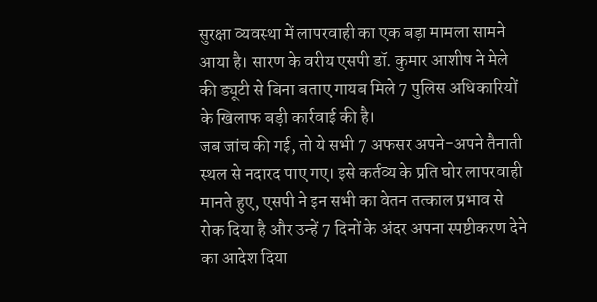सुरक्षा व्यवस्था में लापरवाही का एक बड़ा मामला सामने आया है। सारण के वरीय एसपी डॉ. कुमार आशीष ने मेले की ड्यूटी से बिना बताए गायब मिले 7 पुलिस अधिकारियों के खिलाफ बड़ी कार्रवाई की है।
जब जांच की गई, तो ये सभी 7 अफसर अपने-अपने तैनाती स्थल से नदारद पाए गए। इसे कर्तव्य के प्रति घोर लापरवाही मानते हुए, एसपी ने इन सभी का वेतन तत्काल प्रभाव से रोक दिया है और उन्हें 7 दिनों के अंदर अपना स्पष्टीकरण देने का आदेश दिया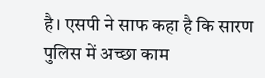है। एसपी ने साफ कहा है कि सारण पुलिस में अच्छा काम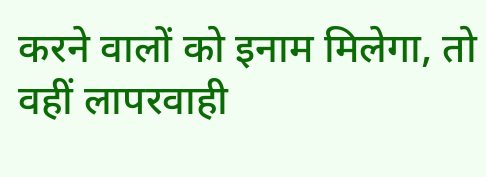करने वालों को इनाम मिलेगा, तो वहीं लापरवाही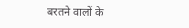बरतने वालों के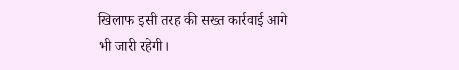खिलाफ इसी तरह की सख्त कार्रवाई आगे भी जारी रहेगी।